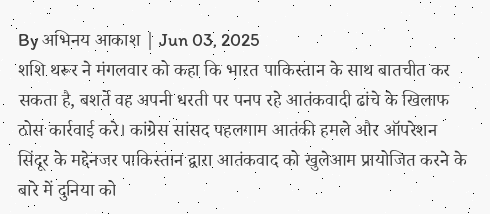By अभिनय आकाश | Jun 03, 2025
शशि थरूर ने मंगलवार को कहा कि भारत पाकिस्तान के साथ बातचीत कर सकता है, बशर्ते वह अपनी धरती पर पनप रहे आतंकवादी ढांचे के खिलाफ ठोस कार्रवाई करे। कांग्रेस सांसद पहलगाम आतंकी हमले और ऑपरेशन सिंदूर के मद्देनजर पाकिस्तान द्वारा आतंकवाद को खुलेआम प्रायोजित करने के बारे में दुनिया को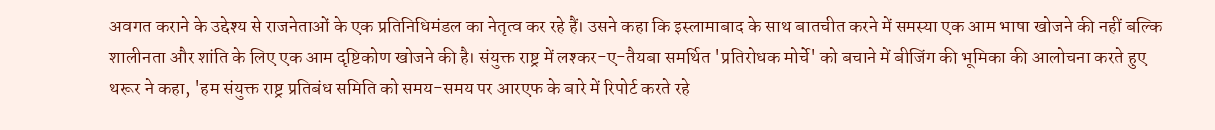अवगत कराने के उद्देश्य से राजनेताओं के एक प्रतिनिधिमंडल का नेतृत्व कर रहे हैं। उसने कहा कि इस्लामाबाद के साथ बातचीत करने में समस्या एक आम भाषा खोजने की नहीं बल्कि शालीनता और शांति के लिए एक आम दृष्टिकोण खोजने की है। संयुक्त राष्ट्र में लश्कर-ए-तैयबा समर्थित 'प्रतिरोधक मोर्चे' को बचाने में बीजिंग की भूमिका की आलोचना करते हुए थरूर ने कहा, 'हम संयुक्त राष्ट्र प्रतिबंध समिति को समय-समय पर आरएफ के बारे में रिपोर्ट करते रहे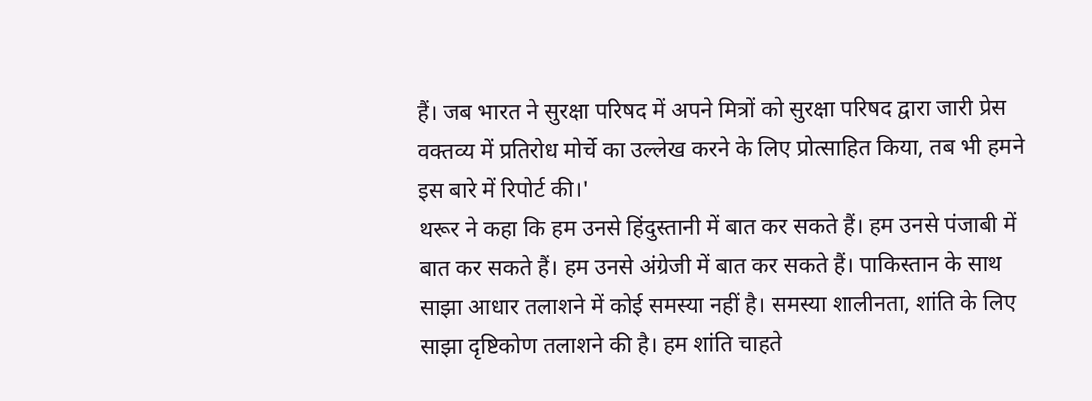हैं। जब भारत ने सुरक्षा परिषद में अपने मित्रों को सुरक्षा परिषद द्वारा जारी प्रेस वक्तव्य में प्रतिरोध मोर्चे का उल्लेख करने के लिए प्रोत्साहित किया, तब भी हमने इस बारे में रिपोर्ट की।'
थरूर ने कहा कि हम उनसे हिंदुस्तानी में बात कर सकते हैं। हम उनसे पंजाबी में बात कर सकते हैं। हम उनसे अंग्रेजी में बात कर सकते हैं। पाकिस्तान के साथ साझा आधार तलाशने में कोई समस्या नहीं है। समस्या शालीनता, शांति के लिए साझा दृष्टिकोण तलाशने की है। हम शांति चाहते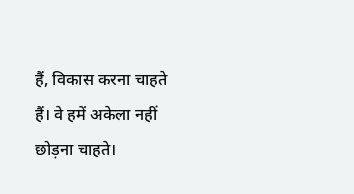हैं, विकास करना चाहते हैं। वे हमें अकेला नहीं छोड़ना चाहते।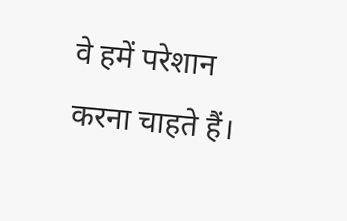वे हमें परेशान करना चाहते हैं।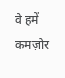वे हमें कमज़ोर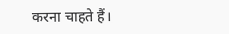करना चाहते हैं।